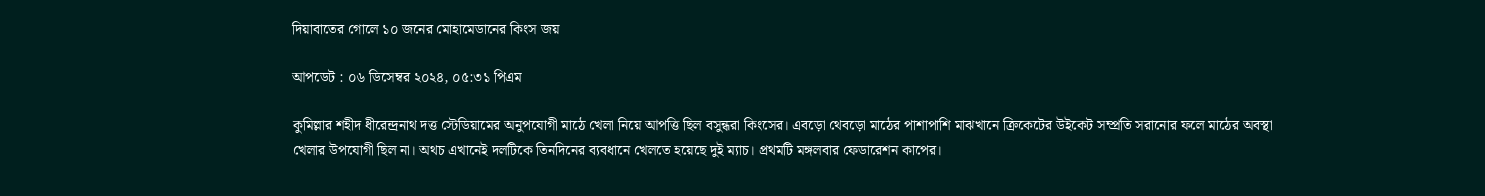দিয়াবাতের গোলে ১০ জনের মোহামেডানের কিংস জয়

আপডেট : ০৬ ডিসেম্বর ২০২৪, ০৫:৩১ পিএম

কুমিল্লার শহীদ ধীরেন্দ্রনাথ দত্ত স্টেডিয়ামের অনুপযোগী মাঠে খেলা নিয়ে আপত্তি ছিল বসুন্ধরা কিংসের। এবড়ো থেবড়ো মাঠের পাশাপাশি মাঝখানে ক্রিকেটের উইকেট সম্প্রতি সরানোর ফলে মাঠের অবস্থা খেলার উপযোগী ছিল না। অথচ এখানেই দলটিকে তিনদিনের ব্যবধানে খেলতে হয়েছে দুই ম্যাচ। প্রথমটি মঙ্গলবার ফেডারেশন কাপের।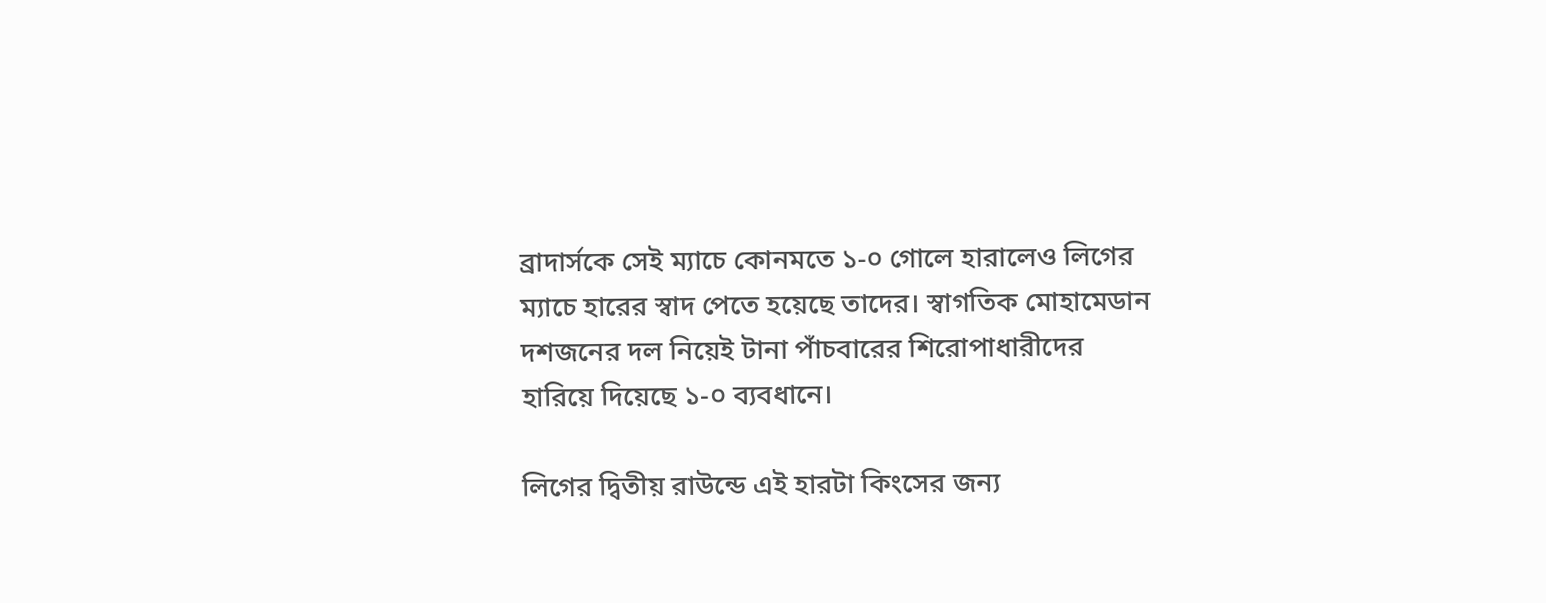ব্রাদার্সকে সেই ম্যাচে কোনমতে ১-০ গোলে হারালেও লিগের ম্যাচে হারের স্বাদ পেতে হয়েছে তাদের। স্বাগতিক মোহামেডান দশজনের দল নিয়েই টানা পাঁচবারের শিরোপাধারীদের হারিয়ে দিয়েছে ১-০ ব্যবধানে।

লিগের দ্বিতীয় রাউন্ডে এই হারটা কিংসের জন্য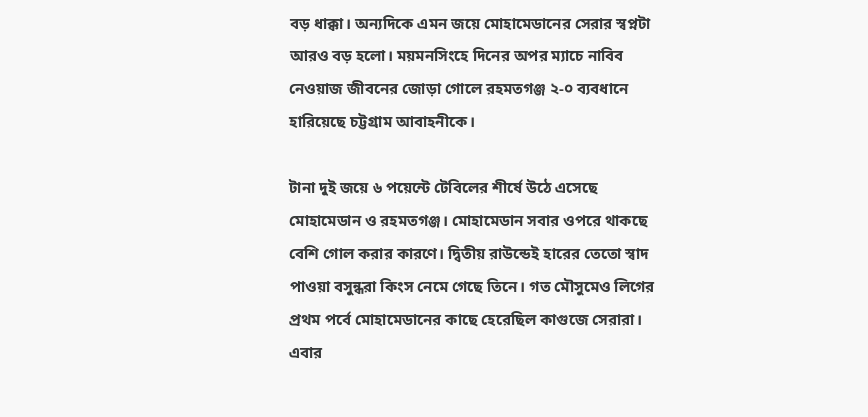বড় ধাক্কা। অন্যদিকে এমন জয়ে মোহামেডানের সেরার স্বপ্নটা আরও বড় হলো। ময়মনসিংহে দিনের অপর ম্যাচে নাবিব নেওয়াজ জীবনের জোড়া গোলে রহমতগঞ্জ ২-০ ব্যবধানে হারিয়েছে চট্টগ্রাম আবাহনীকে।

টানা দুই জয়ে ৬ পয়েন্টে টেবিলের শীর্ষে উঠে এসেছে মোহামেডান ও রহমতগঞ্জ। মোহামেডান সবার ওপরে থাকছে বেশি গোল করার কারণে। দ্বিতীয় রাউন্ডেই হারের তেতো স্বাদ পাওয়া বসুন্ধরা কিংস নেমে গেছে তিনে। গত মৌসুমেও লিগের প্রথম পর্বে মোহামেডানের কাছে হেরেছিল কাগুজে সেরারা। এবার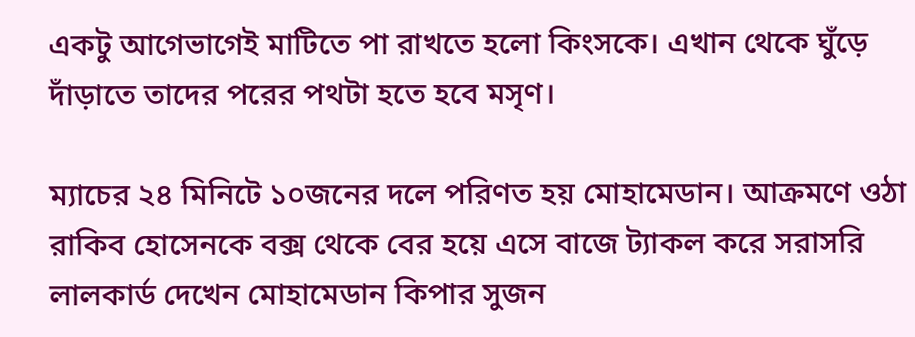একটু আগেভাগেই মাটিতে পা রাখতে হলো কিংসকে। এখান থেকে ঘুঁড়ে দাঁড়াতে তাদের পরের পথটা হতে হবে মসৃণ।

ম্যাচের ২৪ মিনিটে ১০জনের দলে পরিণত হয় মোহামেডান। আক্রমণে ওঠা রাকিব হোসেনকে বক্স থেকে বের হয়ে এসে বাজে ট্যাকল করে সরাসরি লালকার্ড দেখেন মোহামেডান কিপার সুজন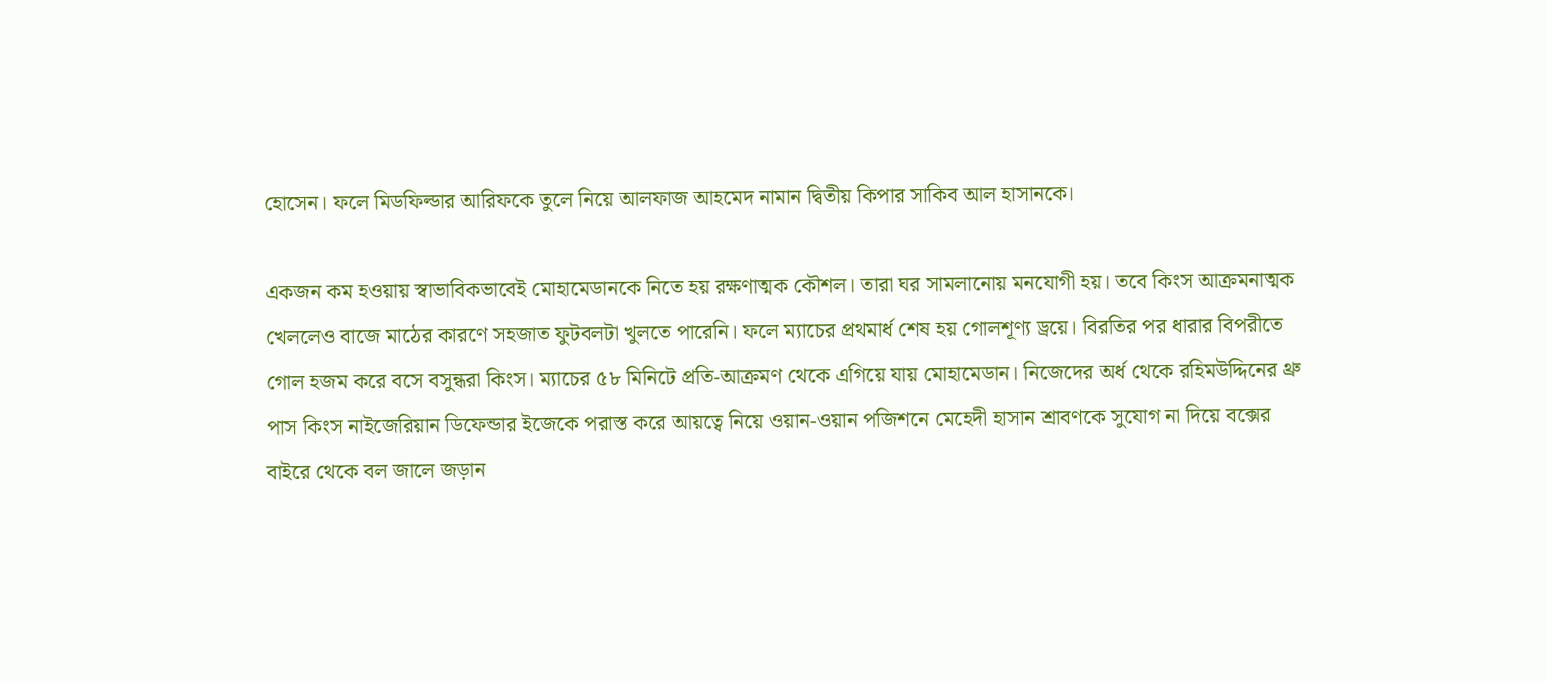হোসেন। ফলে মিডফিল্ডার আরিফকে তুলে নিয়ে আলফাজ আহমেদ নামান দ্বিতীয় কিপার সাকিব আল হাসানকে।

একজন কম হওয়ায় স্বাভাবিকভাবেই মোহামেডানকে নিতে হয় রক্ষণাত্মক কৌশল। তারা ঘর সামলানোয় মনযোগী হয়। তবে কিংস আক্রমনাত্মক খেললেও বাজে মাঠের কারণে সহজাত ফুটবলটা খুলতে পারেনি। ফলে ম্যাচের প্রথমার্ধ শেষ হয় গোলশূণ্য ড্রয়ে। বিরতির পর ধারার বিপরীতে গোল হজম করে বসে বসুন্ধরা কিংস। ম্যাচের ৫৮ মিনিটে প্রতি-আক্রমণ থেকে এগিয়ে যায় মোহামেডান। নিজেদের অর্ধ থেকে রহিমউদ্দিনের থ্রু পাস কিংস নাইজেরিয়ান ডিফেন্ডার ইজেকে পরাস্ত করে আয়ত্বে নিয়ে ওয়ান-ওয়ান পজিশনে মেহেদী হাসান শ্রাবণকে সুযোগ না দিয়ে বক্সের বাইরে থেকে বল জালে জড়ান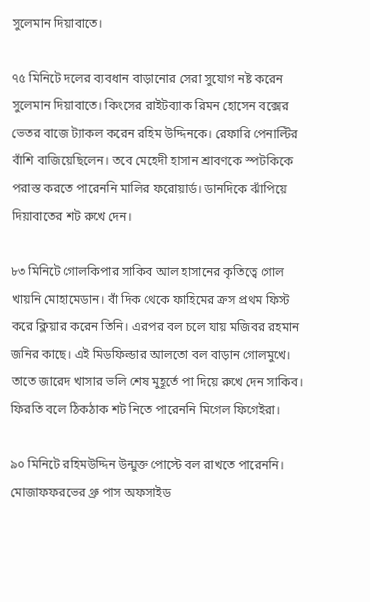সুলেমান দিয়াবাতে।

৭৫ মিনিটে দলের ব্যবধান বাড়ানোর সেরা সুযোগ নষ্ট করেন সুলেমান দিয়াবাতে। কিংসের রাইটব্যাক রিমন হোসেন বক্সের ভেতর বাজে ট্যাকল করেন রহিম উদ্দিনকে। রেফারি পেনাল্টির বাঁশি বাজিয়েছিলেন। তবে মেহেদী হাসান শ্রাবণকে স্পটকিকে পরাস্ত করতে পারেননি মালির ফরোয়ার্ড। ডানদিকে ঝাঁপিয়ে দিয়াবাতের শট রুখে দেন।

৮৩ মিনিটে গোলকিপার সাকিব আল হাসানের কৃতিত্বে গোল খায়নি মোহামেডান। বাঁ দিক থেকে ফাহিমের ক্রস প্রথম ফিস্ট করে ক্লিয়ার করেন তিনি। এরপর বল চলে যায় মজিবর রহমান জনির কাছে। এই মিডফিল্ডার আলতো বল বাড়ান গোলমুখে। তাতে জারেদ খাসার ভলি শেষ মুহূর্তে পা দিয়ে রুখে দেন সাকিব। ফিরতি বলে ঠিকঠাক শট নিতে পারেননি মিগেল ফিগেইরা।

৯০ মিনিটে রহিমউদ্দিন উন্মুক্ত পোস্টে বল রাখতে পারেননি। মোজাফফরভের থ্রু পাস অফসাইড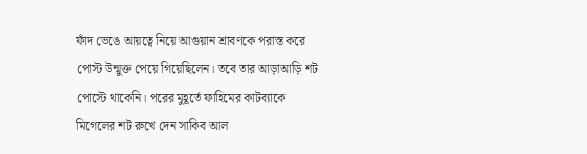ফাঁদ ভেঙে আয়ত্বে নিয়ে আগুয়ান শ্রাবণকে পরাস্ত করে পোস্ট উন্মুক্ত পেয়ে গিয়েছিলেন। তবে তার আড়াআড়ি শট পোস্টে থাকেনি। পরের মুহূর্তে ফাহিমের কাটব্যাকে মিগেলের শট রুখে দেন সাকিব আল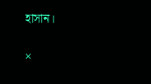হাসান।

×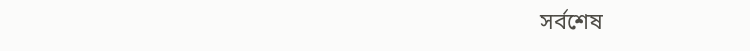সর্বশেষ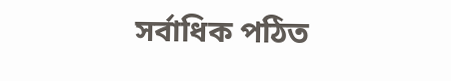সর্বাধিক পঠিত